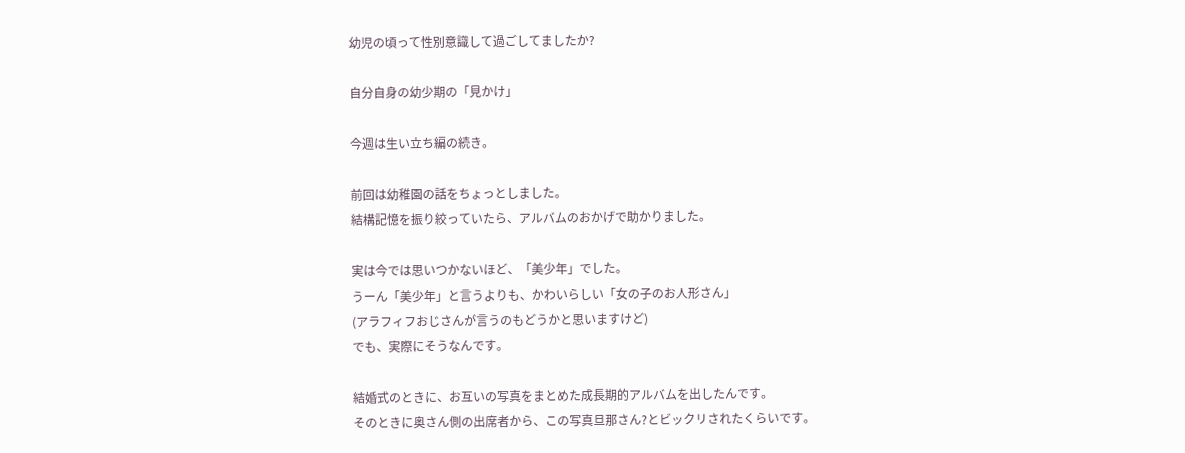幼児の頃って性別意識して過ごしてましたか?

自分自身の幼少期の「見かけ」

今週は生い立ち編の続き。

前回は幼稚園の話をちょっとしました。
結構記憶を振り絞っていたら、アルバムのおかげで助かりました。

実は今では思いつかないほど、「美少年」でした。
うーん「美少年」と言うよりも、かわいらしい「女の子のお人形さん」
(アラフィフおじさんが言うのもどうかと思いますけど)
でも、実際にそうなんです。

結婚式のときに、お互いの写真をまとめた成長期的アルバムを出したんです。
そのときに奥さん側の出席者から、この写真旦那さん?とビックリされたくらいです。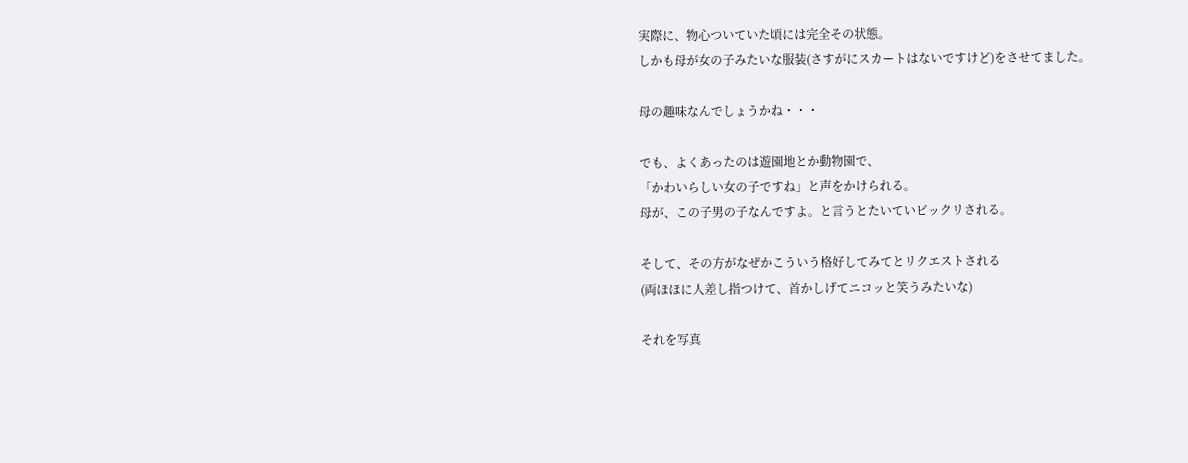実際に、物心ついていた頃には完全その状態。
しかも母が女の子みたいな服装(さすがにスカートはないですけど)をさせてました。

母の趣味なんでしょうかね・・・

でも、よくあったのは遊園地とか動物園で、
「かわいらしい女の子ですね」と声をかけられる。
母が、この子男の子なんですよ。と言うとたいていビックリされる。

そして、その方がなぜかこういう格好してみてとリクエストされる
(両ほほに人差し指つけて、首かしげてニコッと笑うみたいな)

それを写真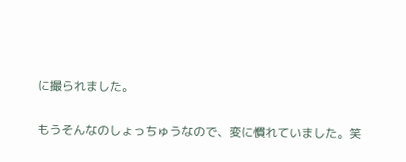に撮られました。

もうそんなのしょっちゅうなので、変に慣れていました。笑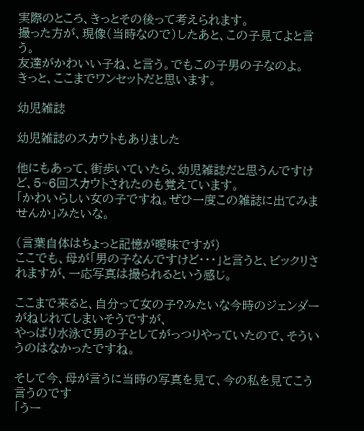実際のところ、きっとその後って考えられます。
撮った方が、現像(当時なので)したあと、この子見てよと言う。
友達がかわいい子ね、と言う。でもこの子男の子なのよ。
きっと、ここまでワンセットだと思います。

幼児雑誌

幼児雑誌のスカウトもありました

他にもあって、街歩いていたら、幼児雑誌だと思うんですけど、5~6回スカウトされたのも覚えています。
「かわいらしい女の子ですね。ぜひ一度この雑誌に出てみませんか」みたいな。

(言葉自体はちょっと記憶が曖昧ですが)
ここでも、母が「男の子なんですけど・・・」と言うと、ビックリされますが、一応写真は撮られるという感じ。

ここまで来ると、自分って女の子?みたいな今時のジェンダーがねじれてしまいそうですが、
やっぱり水泳で男の子としてがっつりやっていたので、そういうのはなかったですね。

そして今、母が言うに当時の写真を見て、今の私を見てこう言うのです
「うー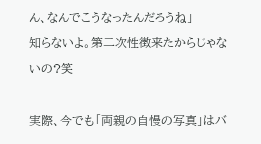ん、なんでこうなったんだろうね」
知らないよ。第二次性徴来たからじゃないの?笑

実際、今でも「両親の自慢の写真」はバ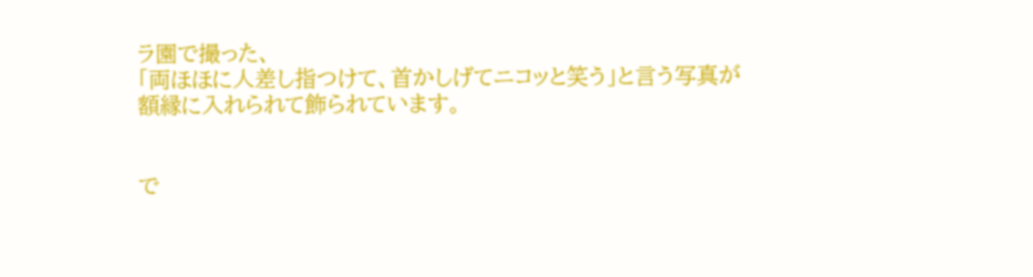ラ園で撮った、
「両ほほに人差し指つけて、首かしげてニコッと笑う」と言う写真が
額縁に入れられて飾られています。


で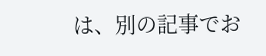は、別の記事でお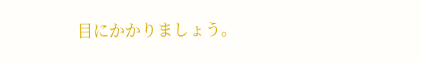目にかかりましょう。